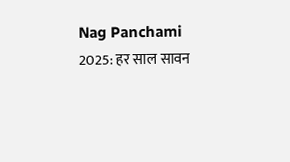Nag Panchami 2025: हर साल सावन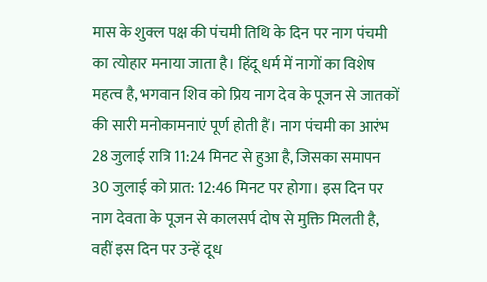मास के शुक्ल पक्ष की पंचमी तिथि के दिन पर नाग पंचमी का त्योहार मनाया जाता है। हिंदू धर्म में नागों का विशेष महत्व है, भगवान शिव को प्रिय नाग देव के पूजन से जातकों की सारी मनोकामनाएं पूर्ण होती हैं। नाग पंचमी का आरंभ 28 जुलाई रात्रि 11:24 मिनट से हुआ है, जिसका समापन 30 जुलाई को प्रात: 12:46 मिनट पर होगा। इस दिन पर नाग देवता के पूजन से कालसर्प दोष से मुक्ति मिलती है, वहीं इस दिन पर उन्हें दूध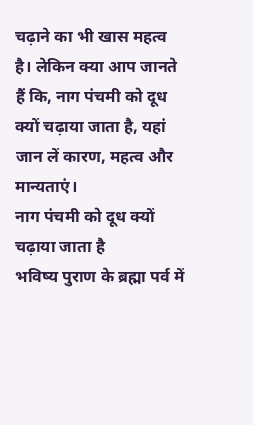चढ़ाने का भी खास महत्व है। लेकिन क्या आप जानते हैं कि, नाग पंचमी को दूध क्यों चढ़ाया जाता है, यहां जान लें कारण, महत्व और मान्यताएं।
नाग पंचमी को दूध क्यों चढ़ाया जाता है
भविष्य पुराण के ब्रह्मा पर्व में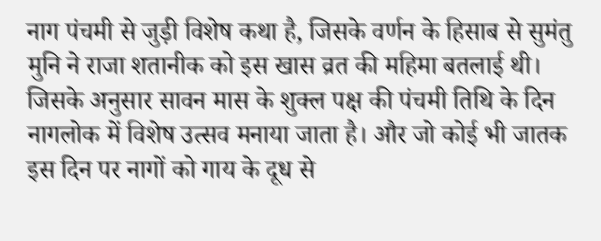नाग पंचमी से जुड़ी विशेष कथा है, जिसके वर्णन के हिसाब से सुमंतु मुनि ने राजा शतानीक को इस खास व्रत की महिमा बतलाई थी। जिसके अनुसार सावन मास के शुक्ल पक्ष की पंचमी तिथि के दिन नागलोक में विशेष उत्सव मनाया जाता है। और जो कोई भी जातक इस दिन पर नागों को गाय के दूध से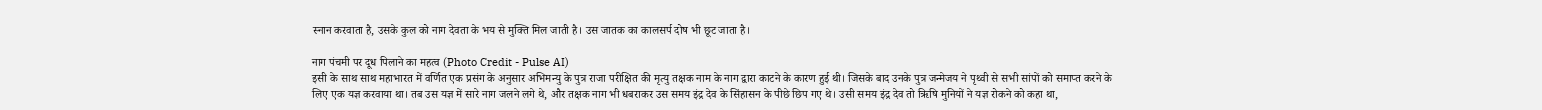स्नान करवाता है, उसके कुल को नाग देवता के भय से मुक्ति मिल जाती है। उस जातक का कालसर्प दोष भी छूट जाता है।

नाग पंचमी पर दूध पिलाने का महत्व (Photo Credit - Pulse AI)
इसी के साथ साथ महाभारत में वर्णित एक प्रसंग के अनुसार अभिमन्यु के पुत्र राजा परीक्षित की मृत्यु तक्षक नाम के नाग द्वारा काटने के कारण हुई थी। जिसके बाद उनके पुत्र जन्मेजय ने पृथ्वी से सभी सांपों को समाप्त करने के लिए एक यज्ञ करवाया था। तब उस यज्ञ में सारे नाग जलने लगे थे, और तक्षक नाग भी धबराकर उस समय इंद्र देव के सिंहासन के पीछे छिप गए थे। उसी समय इंद्र देव तो ऋिषि मुनियों ने यज्ञ रोकने को कहा था,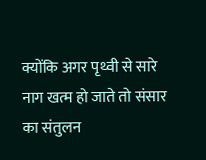क्योंकि अगर पृथ्वी से सारे नाग खत्म हो जाते तो संसार का संतुलन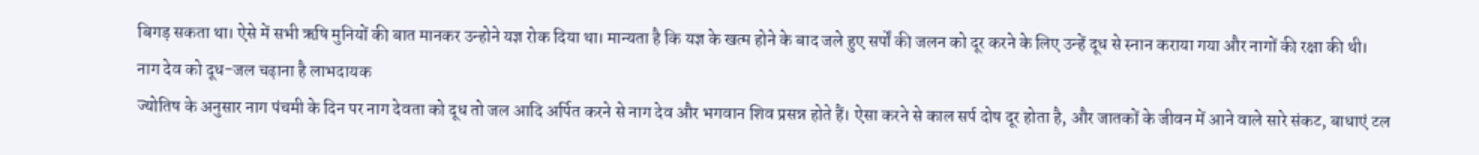बिगड़ सकता था। ऐसे में सभी ऋषि मुनियों की बात मानकर उन्होने यज्ञ रोक दिया था। मान्यता है कि यज्ञ के खत्म होने के बाद जले हुए सर्पों की जलन को दूर करने के लिए उन्हें दूध से स्नान कराया गया और नागों की रक्षा की थी।
नाग देव को दूध-जल चढ़ाना है लाभदायक
ज्योतिष के अनुसार नाग पंचमी के दिन पर नाग देवता को दूध तो जल आदि अर्पित करने से नाग देव और भगवान शिव प्रसन्न होते हैं। ऐसा करने से काल सर्प दोष दूर होता है, और जातकों के जीवन में आने वाले सारे संकट, बाधाएं टल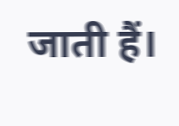जाती हैं।